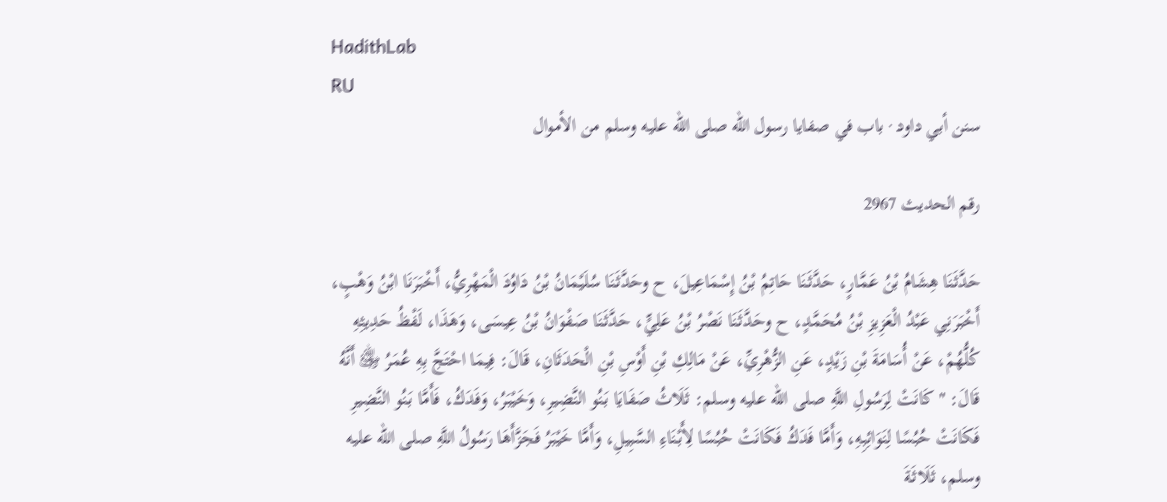HadithLab
RU
سنن أبي داود · باب في صفايا رسول الله صلى الله عليه وسلم من الأموال

رقم الحديث 2967

حَدَّثَنَا هِشَامُ بْنُ عَمَّارٍ، حَدَّثَنَا حَاتِمُ بْنُ إِسْمَاعِيلَ، ح وحَدَّثَنَا سُلَيْمَانُ بْنُ دَاوُدَ الْمَهْرِيُّ، أَخْبَرَنَا ابْنُ وَهْبٍ، أَخْبَرَنِي عَبْدُ الْعَزِيزِ بْنُ مُحَمَّدٍ، ح وحَدَّثَنَا نَصْرُ بْنُ عَلِيٍّ، حَدَّثَنَا صَفْوَانُ بْنُ عِيسَى، وَهَذَا، لَفْظُ حَدِيثِهِ كُلُّهُمْ، عَنْ أُسَامَةَ بْنِ زَيْدٍ، عَنِ الزُّهْرِيِّ، عَنْ مَالِكِ بْنِ أَوْسِ بْنِ الْحَدَثَانِ، قَالَ: فِيمَا احْتَجَّ بِهِ عُمَرُ ﵁ أَنَّهُ قَالَ: " كَانَتْ لِرَسُولِ اللَّهِ صلى الله عليه وسلم: ثَلَاثُ صَفَايَا بَنُو النَّضِيرِ، وَخَيْبَرُ، وَفَدَكُ، فَأَمَّا بَنُو النَّضِيرِ فَكَانَتْ حُبُسًا لِنَوَائِبِهِ، وَأَمَّا فَدَكُ فَكَانَتْ حُبُسًا لِأَبْنَاءِ السَّبِيلِ، وَأَمَّا خَيْبَرُ فَجَزَّأَهَا رَسُولُ اللَّهِ صلى الله عليه وسلم، ثَلَاثَةَ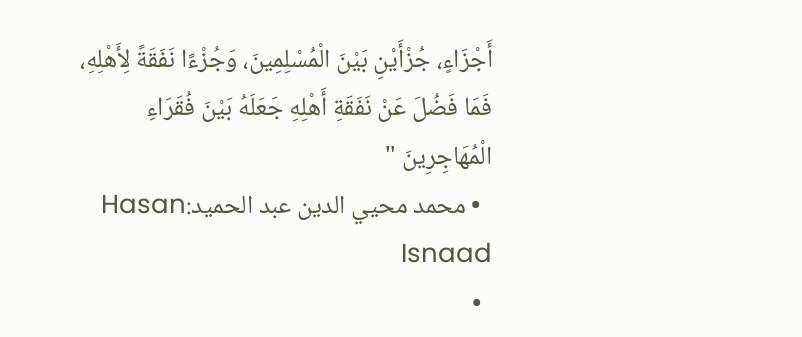أَجْزَاءٍ، جُزْأَيْنِ بَيْنَ الْمُسْلِمِينَ، وَجُزْءًا نَفَقَةً لِأَهْلِهِ، فَمَا فَضُلَ عَنْ نَفَقَةِ أَهْلِهِ جَعَلَهُ بَيْنَ فُقَرَاءِ الْمُهَاجِرِينَ "
  • محمد محيي الدين عبد الحميد:Hasan Isnaad
  •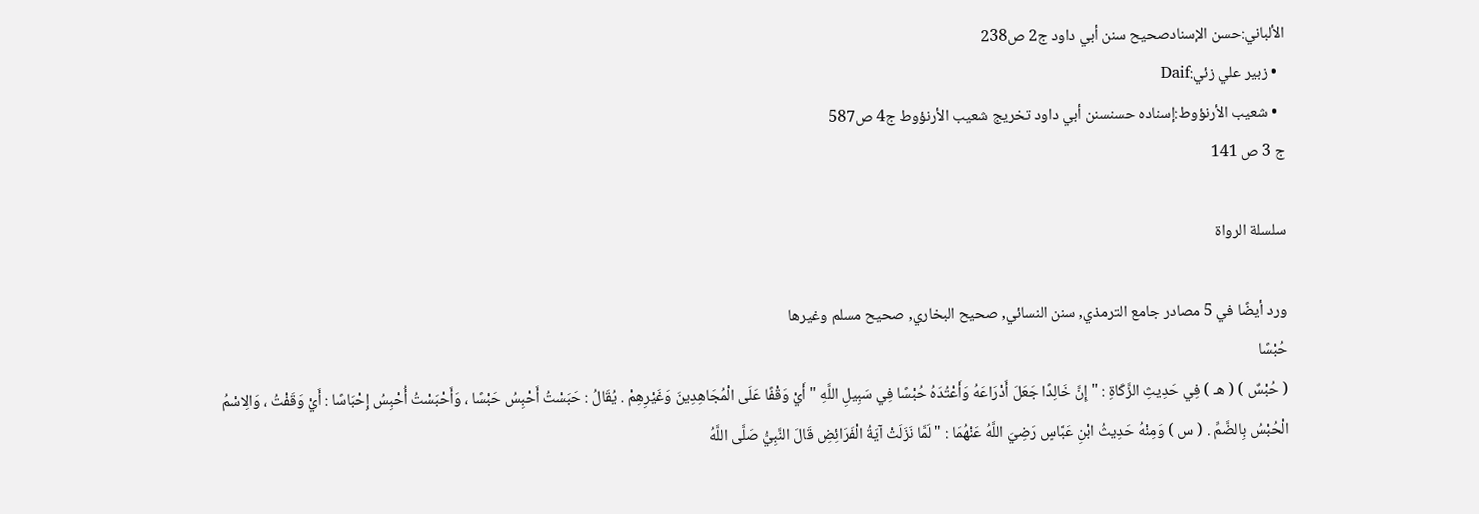الألباني:حسن الإسنادصحيح سنن أبي داود ج2 ص238
  • زبير علي زئي:Daif
  • شعيب الأرنؤوط:إسناده حسنسنن أبي داود تخريج شعيب الأرنؤوط ج4 ص587
ج 3 ص 141

سلسلة الرواة

ورد أيضًا في 5 مصادر جامع الترمذي, سنن النسائي, صحيح البخاري, صحيح مسلم وغيرها
حُبْسًا
( حُبْسٌ ) ( هـ ) فِي حَدِيثِ الزَّكَاةِ : " إِنَّ خَالِدًا جَعَلَ أَدْرَاعَهُ وَأَعْتُدَهُ حُبْسًا فِي سَبِيلِ اللَّهِ " أَيْ وَقْفًا عَلَى الْمُجَاهِدِينَ وَغَيْرِهِمْ . يُقَالُ : حَبَسْتُ أَحْبِسُ حَبْسًا ، وَأَحْبَسْتُ أُحْبِسُ إِحْبَاسًا : أَيْ وَقَفْتُ ، وَالِاسْمُ الْحُبْسُ بِالضَّمِّ . ( س ) وَمِنْهُ حَدِيثُ ابْنِ عَبَّاسٍ رَضِيَ اللَّهُ عَنْهُمَا : " لَمَّا نَزَلَتْ آيَةُ الْفَرَائِضِ قَالَ النَّبِيُّ صَلَّى اللَّهُ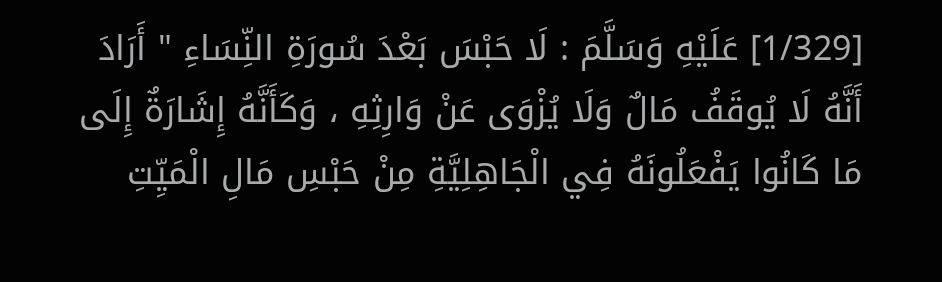[1/329] عَلَيْهِ وَسَلَّمَ : لَا حَبْسَ بَعْدَ سُورَةِ النِّسَاءِ " أَرَادَ أَنَّهُ لَا يُوقَفُ مَالٌ وَلَا يُزْوَى عَنْ وَارِثِهِ ، وَكَأَنَّهُ إِشَارَةٌ إِلَى مَا كَانُوا يَفْعَلُونَهُ فِي الْجَاهِلِيَّةِ مِنْ حَبْسِ مَالِ الْمَيِّتِ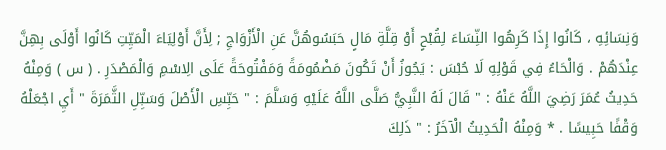وَنِسَائِهِ ، كَانُوا إِذَا كَرِهُوا النِّسَاءَ لِقُبْحٍ أَوْ قِلَّةِ مَالٍ حَبَسُوهُنَّ عَنِ الْأَزْوَاجِ ; لِأَنَّ أَوْلِيَاءَ الْمَيِّتِ كَانُوا أَوْلَى بِهِنَّ عِنْدَهُمْ . وَالْحَاءُ فِي قَوْلِهِ لَا حُبْسَ : يَجُوزُ أَنْ تَكُونَ مَضْمُومَةً وَمَفْتُوحَةً عَلَى الِاسْمِ وَالْمَصْدَرِ . ( س ) وَمِنْهُ حَدِيثُ عُمَرَ رَضِيَ اللَّهُ عَنْهُ : " قَالَ لَهُ النَّبِيُّ صَلَّى اللَّهُ عَلَيْهِ وَسَلَّمَ : " حَبِّسِ الْأَصْلَ وَسَبِّلِ الثَّمَرَةَ " أَيِ اجْعَلْهُ وَقْفًا حَبِيسًا . * وَمِنْهُ الْحَدِيثُ الْآخَرُ : " ذَلِكَ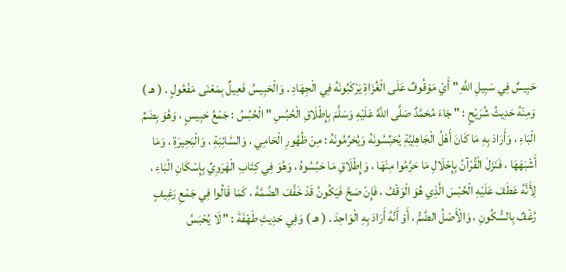حَبِيسٌ فِي سَبِيلِ اللَّهِ " أَيْ مَوْقُوفٌ عَلَى الْغُزَاةِ يَرْكَبُونَهُ فِي الْجِهَادِ . وَالْحَبِيسُ فَعِيلٌ بِمَعْنَى مَفْعُولٍ . ( هـ ) وَمِنْهُ حَدِيثُ شُرَيْحٍ : " جَاءَ مُحَمَّدٌ صَلَّى اللَّهُ عَلَيْهِ وَسَلَّمَ بِإِطْلَاقِ الْحُبُسِ " الْحُبُسُ : جَمْعُ حَبِيسٍ ، وَهُوَ بِضَمِّ الْبَاءِ ، وَأَرَادَ بِهِ مَا كَانَ أَهْلُ الْجَاهِلِيَّةِ يُحَبِّسُونَهُ وَيُحَرِّمُونَهُ : مِنْ ظُهُورِ الْحَامِي ، وَالسَّائِبَةِ ، وَالْبَحِيرَةِ ، وَمَا أَشْبَهَهَا ، فَنَزَلَ الْقُرْآنُ بِإِحْلَالِ مَا حَرَّمُوا مِنْهَا ، وَإِطْلَاقِ مَا حَبَّسُوهُ ، وَهُوَ فِي كِتَابِ الْهَرَوِيِّ بِإِسْكَانِ الْبَاءِ ، لِأَنَّهُ عَطَفَ عَلَيْهِ الْحُبْسَ الَّذِي هُوَ الْوَقْفُ ، فَإِنْ صَحَّ فَيَكُونُ قَدْ خَفَّفَ الضَّمَّةَ ، كَمَا قَالُوا فِي جَمْعِ رَغِيفٍ رُغْفٌ بِالسُّكُونِ ، وَالْأَصْلُ الضَّمُّ ، أَوْ أَنَّهُ أَرَادَ بِهِ الْوَاحِدَ . ( هـ ) وَفِي حَدِيثِ طَهْفَةَ : " لَا يُحْبَسُ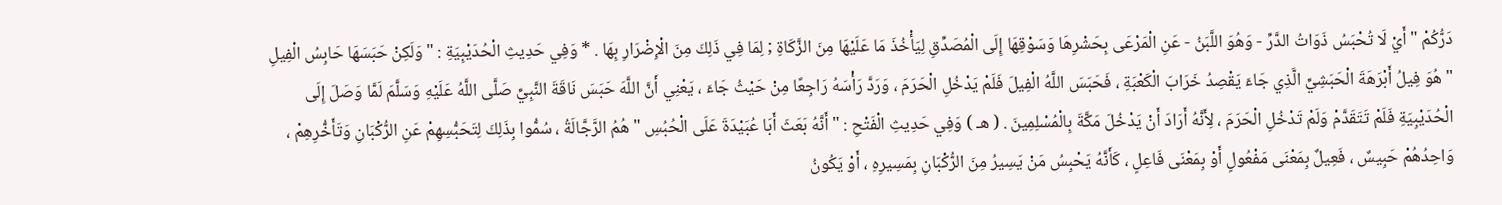دَرُّكُمْ " أَيْ لَا تُحْبَسُ ذَوَاتُ الدَّرِّ - وَهُوَ اللَّبَنُ - عَنِ الْمَرْعَى بِحَشْرِهَا وَسَوْقِهَا إِلَى الْمُصَدِّقِ لِيَأْخُذَ مَا عَلَيْهَا مِنَ الزَّكَاةِ ; لِمَا فِي ذَلِكَ مِنَ الْإِضْرَارِ بِهَا . * وَفِي حَدِيثِ الْحُدَيْبِيَةِ : " وَلَكِنْ حَبَسَهَا حَابِسُ الْفِيلِ " هُوَ فِيلُ أَبْرَهَةَ الْحَبَشِيِّ الَّذِي جَاءَ يَقْصِدُ خَرَابَ الْكَعْبَةِ ، فَحَبَسَ اللَّهُ الْفِيلَ فَلَمْ يَدْخُلِ الْحَرَمَ ، وَرَدَّ رَأْسَهُ رَاجِعًا مِنْ حَيْثُ جَاءَ ، يَعْنِي أَنَّ اللَّهَ حَبَسَ نَاقَةَ النَّبِيِّ صَلَّى اللَّهُ عَلَيْهِ وَسَلَّمَ لَمَّا وَصَلَ إِلَى الْحُدَيْبِيَةِ فَلَمْ تَتَقَدَّمْ وَلَمْ تَدْخُلِ الْحَرَمَ ، لِأَنَّهُ أَرَادَ أَنْ يَدْخُلَ مَكَّةَ بِالْمُسْلِمِينَ . ( هـ ) وَفِي حَدِيثِ الْفَتْحِ : " أَنَّهُ بَعَثَ أَبَا عُبَيْدَةَ عَلَى الْحُبُسِ " هُمُ الرَّجَّالَةُ ، سُمُّوا بِذَلِكَ لِتَحَبُّسِهِمْ عَنِ الرُّكْبَانِ وَتَأَخُّرِهِمْ ، وَاحِدُهُمْ حَبِيسٌ ، فَعِيلٌ بِمَعْنَى مَفْعُولٍ أَوْ بِمَعْنَى فَاعِلٍ ، كَأَنَّهُ يَحْبِسُ مَنْ يَسِيرُ مِنَ الرُّكْبَانِ بِمَسِيرِهِ ، أَوْ يَكُونُ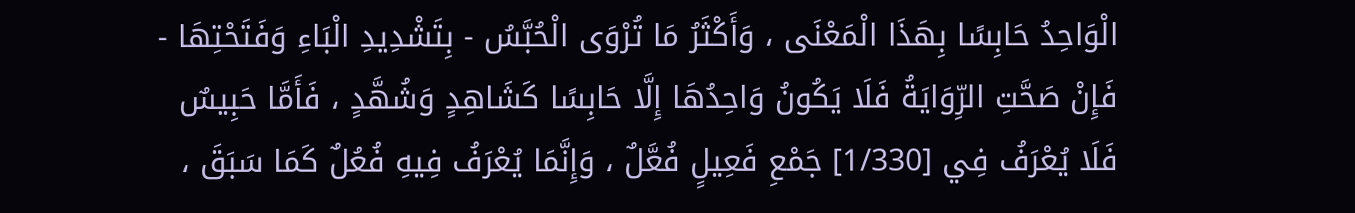الْوَاحِدُ حَابِسًا بِهَذَا الْمَعْنَى ، وَأَكْثَرُ مَا تُرْوَى الْحُبَّسُ - بِتَشْدِيدِ الْبَاءِ وَفَتَحْتِهَا - فَإِنْ صَحَّتِ الرِّوَايَةُ فَلَا يَكُونُ وَاحِدُهَا إِلَّا حَابِسًا كَشَاهِدٍ وَشُهَّدٍ ، فَأَمَّا حَبِيسٌ فَلَا يُعْرَفُ فِي [1/330] جَمْعِ فَعِيلٍ فُعَّلٌ ، وَإِنَّمَا يُعْرَفُ فِيهِ فُعُلٌ كَمَا سَبَقَ ،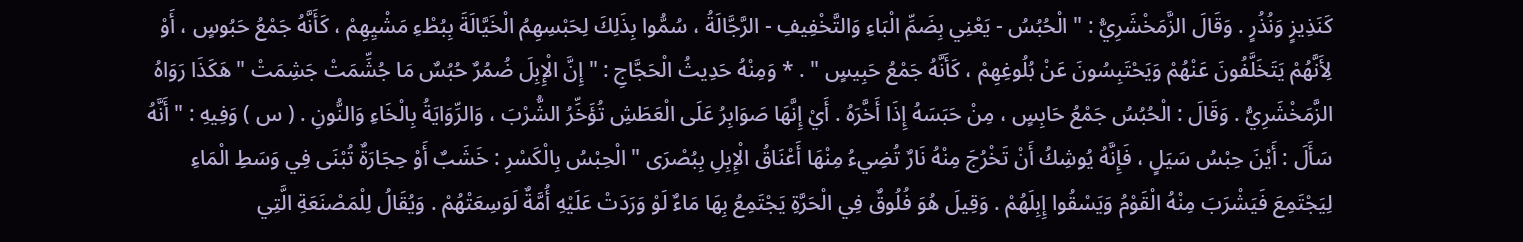كَنَذِيزٍ وَنُذُرٍ . وَقَالَ الزَّمَخْشَرِيُّ : " الْحُبُسُ - يَعْنِي بِضَمِّ الْبَاءِ وَالتَّخْفِيفِ - الرَّجَّالَةُ ، سُمُّوا بِذَلِكَ لِحَبْسِهِمُ الْخَيَّالَةَ بِبُطْءِ مَشْيِهِمْ ، كَأَنَّهُ جَمْعُ حَبُوسٍ ، أَوْ لِأَنَّهُمْ يَتَخَلَّفُونَ عَنْهُمْ وَيَحْتَبِسُونَ عَنْ بُلُوغِهِمْ ، كَأَنَّهُ جَمْعُ حَبِيسٍ " . * وَمِنْهُ حَدِيثُ الْحَجَّاجِ : " إِنَّ الْإِبِلَ ضُمُرٌ حُبُسٌ مَا جُشِّمَتْ جَشِمَتْ " هَكَذَا رَوَاهُ الزَّمَخْشَرِيُّ . وَقَالَ : الْحُبُسُ جَمْعُ حَابِسٍ ، مِنْ حَبَسَهُ إِذَا أَخَّرَهُ . أَيْ إِنَّهَا صَوَابِرُ عَلَى الْعَطَشِ تُؤَخِّرُ الشُّرْبَ ، وَالرِّوَايَةُ بِالْخَاءِ وَالنُّونِ . ( س ) وَفِيهِ : " أَنَّهُ سَأَلَ : أَيْنَ حِبْسُ سَيَلٍ ، فَإِنَّهُ يُوشِكُ أَنْ تَخْرُجَ مِنْهُ نَارٌ تُضِيءُ مِنْهَا أَعْنَاقُ الْإِبِلِ بِبُصْرَى " الْحِبْسُ بِالْكَسْرِ : خَشَبٌ أَوْ حِجَارَةٌ تُبْنَى فِي وَسَطِ الْمَاءِ لِيَجْتَمِعَ فَيَشْرَبَ مِنْهُ الْقَوْمُ وَيَسْقُوا إِبِلَهُمْ . وَقِيلَ هُوَ فُلُوقٌ فِي الْحَرَّةِ يَجْتَمِعُ بِهَا مَاءٌ لَوْ وَرَدَتْ عَلَيْهِ أُمَّةٌ لَوَسِعَتْهُمْ . وَيُقَالُ لِلْمَصْنَعَةِ الَّتِي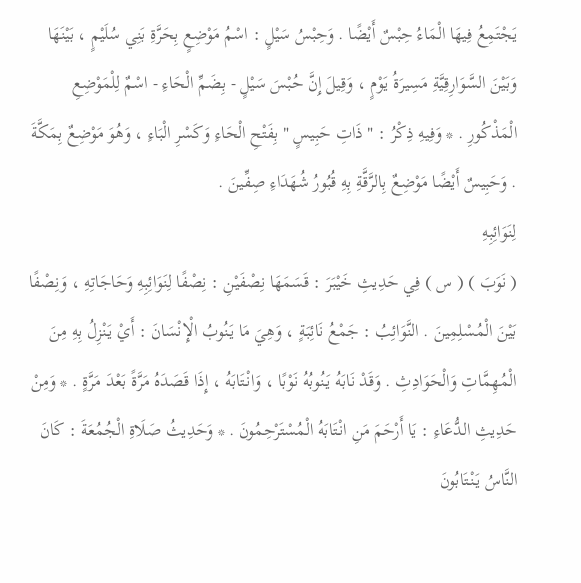يَجْتَمِعُ فِيهَا الْمَاءُ حِبْسٌ أَيْضًا . وَحِبْسُ سَيْلٍ : اسْمُ مَوْضِعٍ بِحَرَّةِ بَنِي سُلَيْمٍ ، بَيْنَهَا وَبَيْنَ السَّوَارِقِيَّةِ مَسِيرَةُ يَوْمٍ ، وَقِيلَ إِنَّ حُبْسَ سَيْلٍ - بِضَمِّ الْحَاءِ - اسْمٌ لِلْمَوْضِعِ الْمَذْكُورِ . * وَفِيهِ ذِكْرُ : " ذَاتِ حَبِيسٍ " بِفَتْحِ الْحَاءِ وَكَسْرِ الْبَاءِ ، وَهُوَ مَوْضِعٌ بِمَكَّةَ . وَحَبِيسٌ أَيْضًا مَوْضِعٌ بِالرَّقَّةِ بِهِ قُبُورُ شُهَدَاءِ صِفِّينَ .
لِنَوَائِبِهِ
( نَوَبَ ) ( س ) فِي حَدِيثِ خَيْبَرَ : قَسَمَهَا نِصْفَيْنِ : نِصْفًا لِنَوَائِبِهِ وَحَاجَاتِهِ ، وَنِصْفًا بَيْنَ الْمُسْلِمِينَ . النَّوَائِبُ : جَمْعُ نَائِبَةٍ ، وَهِيَ مَا يَنُوبُ الْإِنْسَانَ : أَيْ يَنْزِلُ بِهِ مِنَ الْمُهِمَّاتِ وَالْحَوَادِثِ . وَقَدْ نَابَهُ يَنُوبُهُ نَوْبًا ، وَانْتَابَهُ ، إِذَا قَصَدَهُ مَرَّةً بَعْدَ مَرَّةٍ . * وَمِنْ حَدِيثِ الدُّعَاءِ : يَا أَرْحَمَ مَنِ انْتَابَهُ الْمُسْتَرْحِمُونَ . * وَحَدِيثُ صَلَاةِ الْجُمُعَةَ : كَانَ النَّاسُ يَنْتَابُونَ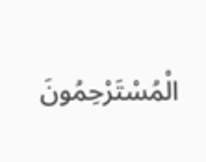الْمُسْتَرْحِمُونَ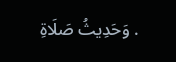. وَحَدِيثُ صَلَاةِ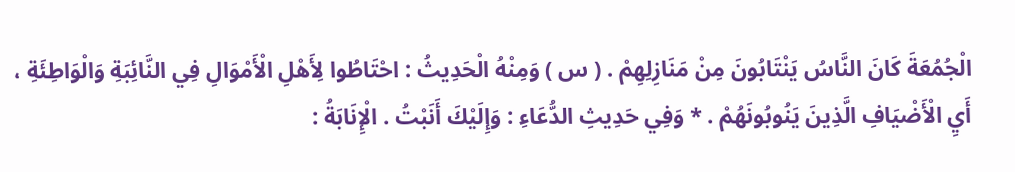الْجُمُعَةَ كَانَ النَّاسُ يَنْتَابُونَ مِنْ مَنَازِلِهِمْ . ( س ) وَمِنْهُ الْحَدِيثُ : احْتَاطُوا لِأَهْلِ الْأَمْوَالِ فِي النَّائِبَةِ وَالْوَاطِئَةِ ، أَيِ الْأَضْيَافِ الَّذِينَ يَنُوبُونَهُمْ . * وَفِي حَدِيثِ الدُّعَاءِ : وَإِلَيْكَ أَنَبْتُ . الْإِنَابَةُ :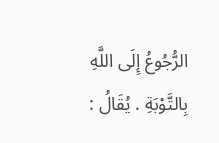الرُّجُوعُ إِلَى اللَّهِ بِالتَّوْبَةِ . يُقَالُ :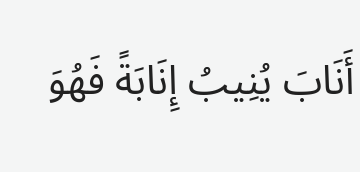أَنَابَ يُنِيبُ إِنَابَةً فَهُوَ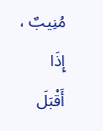مُنِيبٌ ، إِذَا أَقْبَلَ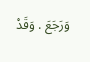وَرَجَعَ . وَقَدْ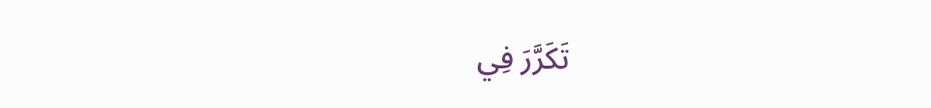تَكَرَّرَ فِي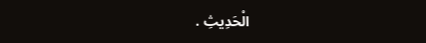الْحَدِيثِ .